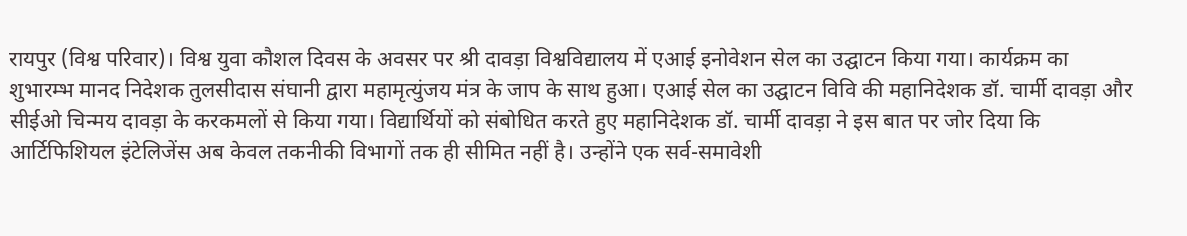रायपुर (विश्व परिवार)। विश्व युवा कौशल दिवस के अवसर पर श्री दावड़ा विश्वविद्यालय में एआई इनोवेशन सेल का उद्घाटन किया गया। कार्यक्रम का शुभारम्भ मानद निदेशक तुलसीदास संघानी द्वारा महामृत्युंजय मंत्र के जाप के साथ हुआ। एआई सेल का उद्घाटन विवि की महानिदेशक डॉ. चार्मी दावड़ा और सीईओ चिन्मय दावड़ा के करकमलों से किया गया। विद्यार्थियों को संबोधित करते हुए महानिदेशक डॉ. चार्मी दावड़ा ने इस बात पर जोर दिया कि आर्टिफिशियल इंटेलिजेंस अब केवल तकनीकी विभागों तक ही सीमित नहीं है। उन्होंने एक सर्व-समावेशी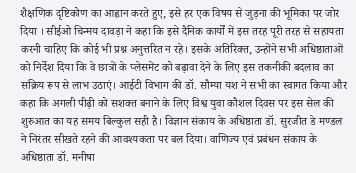शैक्षणिक दृष्टिकोण का आह्वान करते हुए, इसे हर एक विषय से जुड़ना की भूमिका पर जोर दिया । सीईओ चिन्मय दावड़ा ने कहा कि इसे दैनिक कार्यों में इस तरह पूरी तरह से सहायता करनी चाहिए कि कोई भी प्रश्न अनुत्तरित न रहे। इसके अतिरिक्त, उन्होंने सभी अधिष्ठाताओं को निर्देश दिया कि वे छात्रों के प्लेसमेंट को बढ़ावा देने के लिए इस तकनीकी बदलाव का सक्रिय रूप से लाभ उठाएं। आईटी विभाग की डॉ. सौम्या यश ने सभी का स्वागत किया और कहा कि अगली पीढ़ी को सशक्त बनाने के लिए विश्व युवा कौशल दिवस पर इस सेल की शुरुआत का यह समय बिल्कुल सही है। विज्ञान संकाय के अधिष्ठाता डॉ. सुरजीत डे मण्डल ने निरंतर सीखते रहने की आवश्यकता पर बल दिया। वाणिज्य एवं प्रबंधन संकाय के अधिष्ठाता डॉ. मनीषा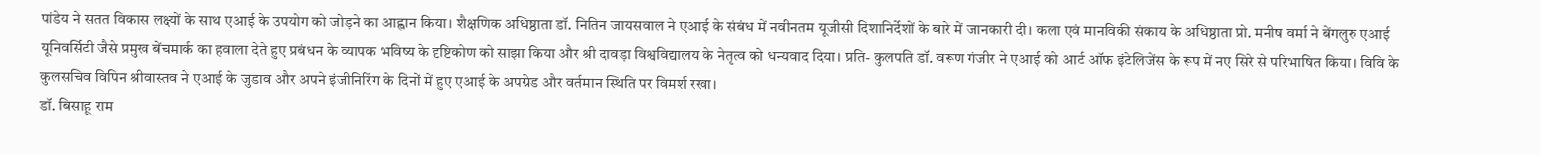पांडेय ने सतत विकास लक्ष्यों के साथ एआई के उपयोग को जोड़ने का आह्वान किया। शैक्षणिक अधिष्ठाता डॉ. नितिन जायसवाल ने एआई के संबंध में नवीनतम यूजीसी दिशानिर्देशों के बारे में जानकारी दी। कला एवं मानविकी संकाय के अधिष्ठाता प्रो. मनीष वर्मा ने बेंगलुरु एआई यूनिवर्सिटी जैसे प्रमुख बेंचमार्क का हवाला देते हुए प्रबंधन के व्यापक भविष्य के दृष्टिकोण को साझा किया और श्री दावड़ा विश्वविद्यालय के नेतृत्व को धन्यवाद दिया। प्रति- कुलपति डॉ. वरूण गंजीर ने एआई को आर्ट ऑफ इंटेलिजेंस के रूप में नए सिरे से परिभाषित किया। विवि के कुलसचिव विपिन श्रीवास्तव ने एआई के जुडाव और अपने इंजीनिरिंग के दिनों में हुए एआई के अपग्रेड और वर्तमान स्थिति पर विमर्श रखा।
डॉ. बिसाहू राम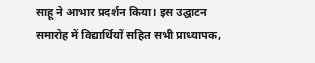साहू ने आभार प्रदर्शन किया। इस उद्घाटन समारोह में विद्यार्थियों सहित सभी प्राध्यापक,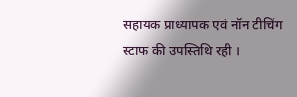सहायक प्राध्यापक एवं नॉन टीचिंग स्टाफ की उपस्तिथि रही ।